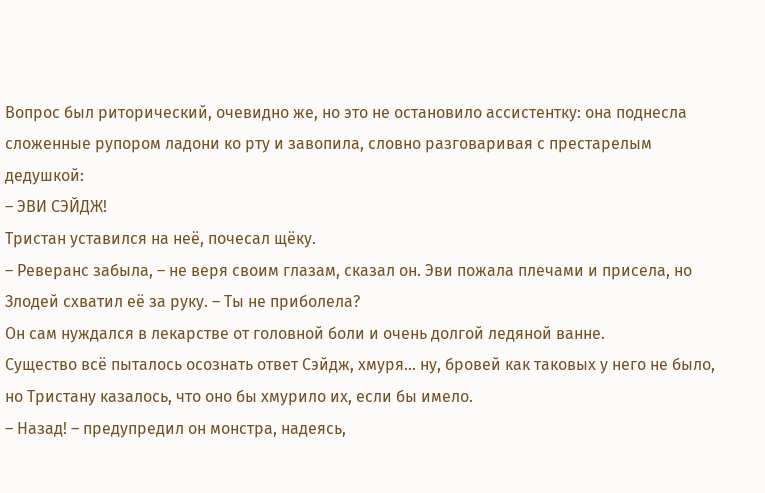Вопрос был риторический, очевидно же, но это не остановило ассистентку: она поднесла сложенные рупором ладони ко рту и завопила, словно разговаривая с престарелым дедушкой:
– ЭВИ СЭЙДЖ!
Тристан уставился на неё, почесал щёку.
– Реверанс забыла, – не веря своим глазам, сказал он. Эви пожала плечами и присела, но Злодей схватил её за руку. – Ты не приболела?
Он сам нуждался в лекарстве от головной боли и очень долгой ледяной ванне.
Существо всё пыталось осознать ответ Сэйдж, хмуря… ну, бровей как таковых у него не было, но Тристану казалось, что оно бы хмурило их, если бы имело.
– Назад! – предупредил он монстра, надеясь,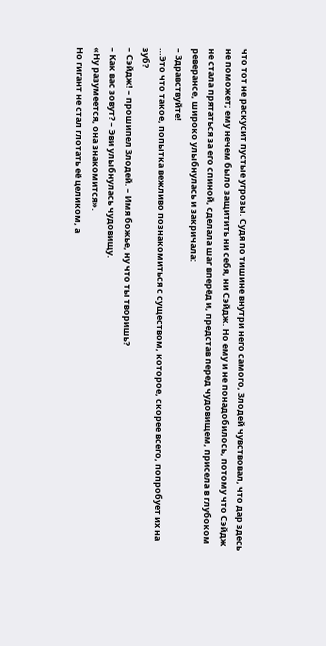что тот не раскусит пустые угрозы. Судя по тишине внутри него самого, Злодей чувствовал, что дар здесь не поможет; ему нечем было защитить ни себя, ни Сэйдж. Но ему и не понадобилось, потому что Сэйдж не стала прятаться за его спиной, сделала шаг вперёд и, представ перед чудовищем, присела в глубоком реверансе, широко улыбнулась и закричала:
– Здравствуйте!
…Это что такое, попытка вежливо познакомиться с существом, которое, скорее всего, попробует их на зуб?
– Сэйдж! – прошипел Злодей. – Имя божье, ну что ты творишь?
– Как вас зовут? – Эви улыбнулась чудовищу.
«Ну разумеется, она знакомится».
Но гигант не стал глотать её целиком, а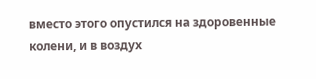вместо этого опустился на здоровенные колени, и в воздух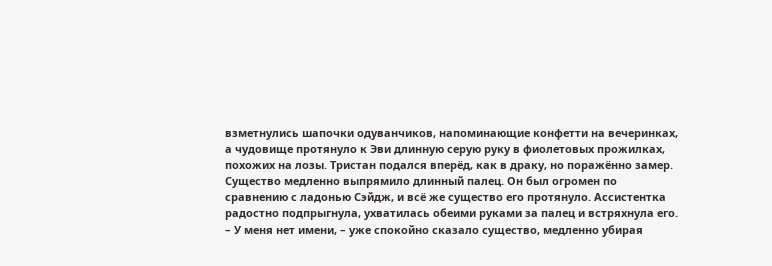взметнулись шапочки одуванчиков, напоминающие конфетти на вечеринках, а чудовище протянуло к Эви длинную серую руку в фиолетовых прожилках, похожих на лозы. Тристан подался вперёд, как в драку, но поражённо замер.
Существо медленно выпрямило длинный палец. Он был огромен по сравнению с ладонью Сэйдж, и всё же существо его протянуло. Ассистентка радостно подпрыгнула, ухватилась обеими руками за палец и встряхнула его.
– У меня нет имени, – уже спокойно сказало существо, медленно убирая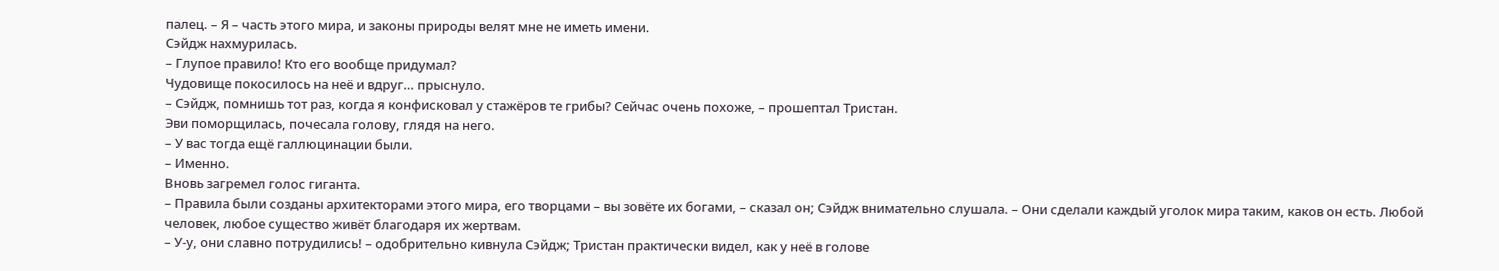палец. – Я – часть этого мира, и законы природы велят мне не иметь имени.
Сэйдж нахмурилась.
– Глупое правило! Кто его вообще придумал?
Чудовище покосилось на неё и вдруг… прыснуло.
– Сэйдж, помнишь тот раз, когда я конфисковал у стажёров те грибы? Сейчас очень похоже, – прошептал Тристан.
Эви поморщилась, почесала голову, глядя на него.
– У вас тогда ещё галлюцинации были.
– Именно.
Вновь загремел голос гиганта.
– Правила были созданы архитекторами этого мира, его творцами – вы зовёте их богами, – сказал он; Сэйдж внимательно слушала. – Они сделали каждый уголок мира таким, каков он есть. Любой человек, любое существо живёт благодаря их жертвам.
– У-у, они славно потрудились! – одобрительно кивнула Сэйдж; Тристан практически видел, как у неё в голове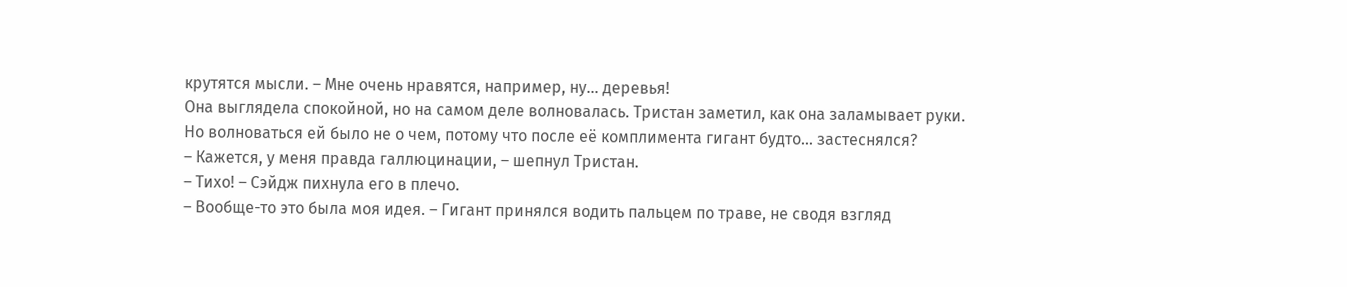крутятся мысли. – Мне очень нравятся, например, ну… деревья!
Она выглядела спокойной, но на самом деле волновалась. Тристан заметил, как она заламывает руки.
Но волноваться ей было не о чем, потому что после её комплимента гигант будто… застеснялся?
– Кажется, у меня правда галлюцинации, – шепнул Тристан.
– Тихо! – Сэйдж пихнула его в плечо.
– Вообще-то это была моя идея. – Гигант принялся водить пальцем по траве, не сводя взгляд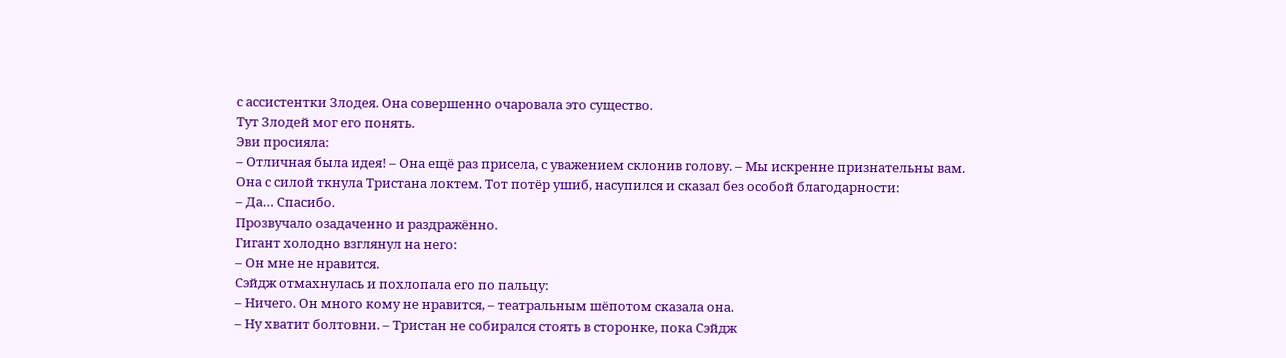с ассистентки Злодея. Она совершенно очаровала это существо.
Тут Злодей мог его понять.
Эви просияла:
– Отличная была идея! – Она ещё раз присела, с уважением склонив голову. – Мы искренне признательны вам.
Она с силой ткнула Тристана локтем. Тот потёр ушиб, насупился и сказал без особой благодарности:
– Да… Спасибо.
Прозвучало озадаченно и раздражённо.
Гигант холодно взглянул на него:
– Он мне не нравится.
Сэйдж отмахнулась и похлопала его по пальцу:
– Ничего. Он много кому не нравится, – театральным шёпотом сказала она.
– Ну хватит болтовни. – Тристан не собирался стоять в сторонке, пока Сэйдж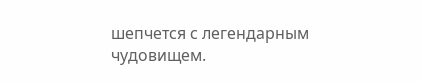шепчется с легендарным чудовищем.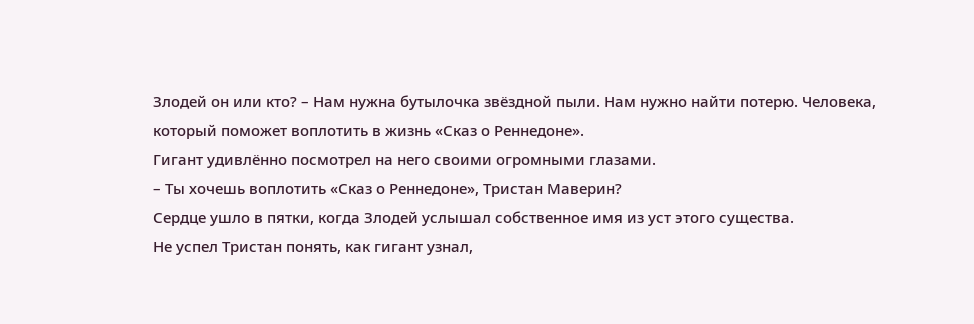Злодей он или кто? – Нам нужна бутылочка звёздной пыли. Нам нужно найти потерю. Человека, который поможет воплотить в жизнь «Сказ о Реннедоне».
Гигант удивлённо посмотрел на него своими огромными глазами.
– Ты хочешь воплотить «Сказ о Реннедоне», Тристан Маверин?
Сердце ушло в пятки, когда Злодей услышал собственное имя из уст этого существа.
Не успел Тристан понять, как гигант узнал,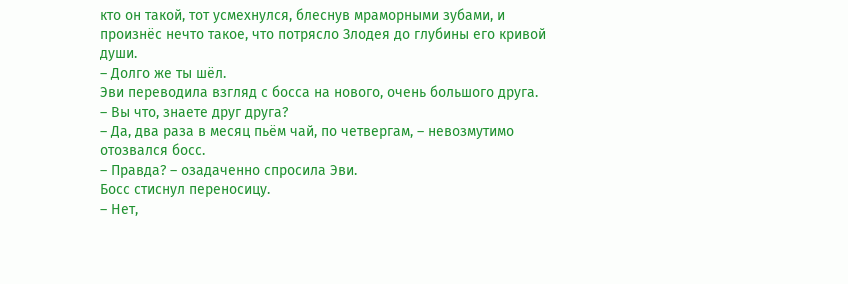кто он такой, тот усмехнулся, блеснув мраморными зубами, и произнёс нечто такое, что потрясло Злодея до глубины его кривой души.
– Долго же ты шёл.
Эви переводила взгляд с босса на нового, очень большого друга.
– Вы что, знаете друг друга?
– Да, два раза в месяц пьём чай, по четвергам, – невозмутимо отозвался босс.
– Правда? – озадаченно спросила Эви.
Босс стиснул переносицу.
– Нет,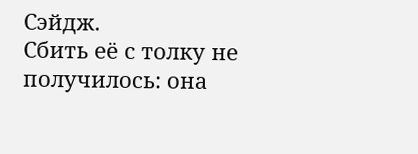Сэйдж.
Сбить её с толку не получилось: она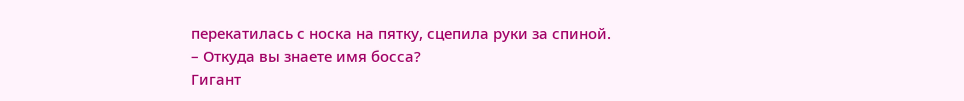перекатилась с носка на пятку, сцепила руки за спиной.
– Откуда вы знаете имя босса?
Гигант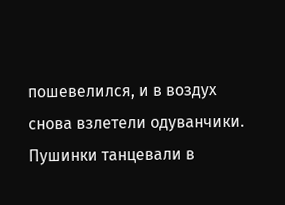пошевелился, и в воздух снова взлетели одуванчики. Пушинки танцевали в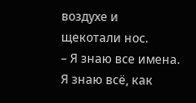воздухе и щекотали нос.
– Я знаю все имена. Я знаю всё, как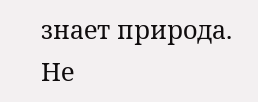знает природа.
Не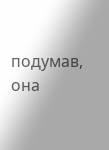подумав, она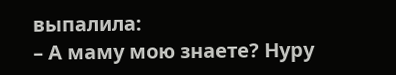выпалила:
– А маму мою знаете? Нуру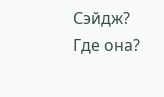Сэйдж? Где она?